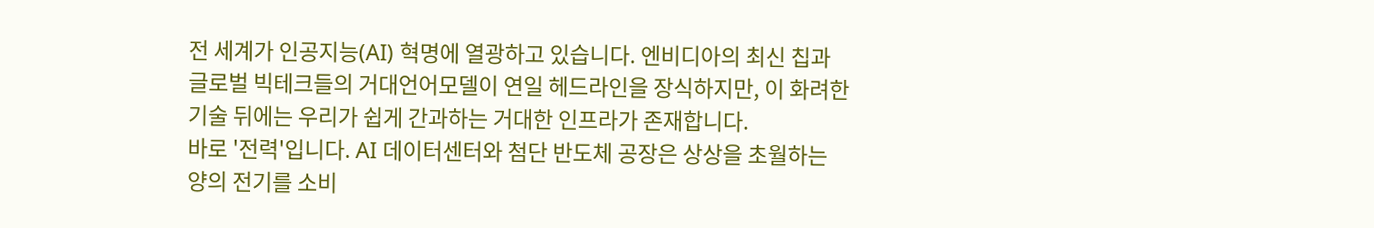전 세계가 인공지능(AI) 혁명에 열광하고 있습니다. 엔비디아의 최신 칩과 글로벌 빅테크들의 거대언어모델이 연일 헤드라인을 장식하지만, 이 화려한 기술 뒤에는 우리가 쉽게 간과하는 거대한 인프라가 존재합니다.
바로 '전력'입니다. AI 데이터센터와 첨단 반도체 공장은 상상을 초월하는 양의 전기를 소비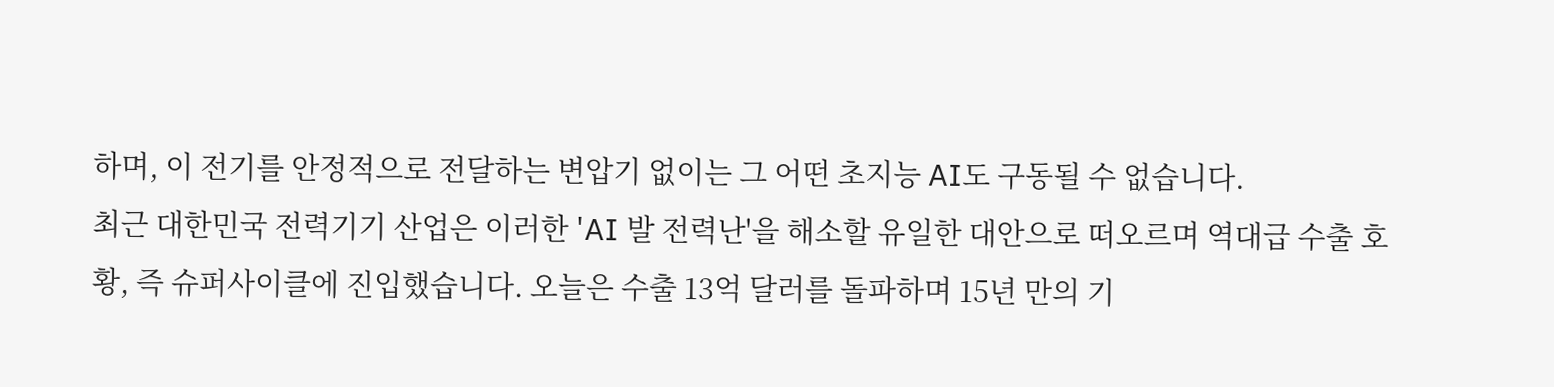하며, 이 전기를 안정적으로 전달하는 변압기 없이는 그 어떤 초지능 AI도 구동될 수 없습니다.
최근 대한민국 전력기기 산업은 이러한 'AI 발 전력난'을 해소할 유일한 대안으로 떠오르며 역대급 수출 호황, 즉 슈퍼사이클에 진입했습니다. 오늘은 수출 13억 달러를 돌파하며 15년 만의 기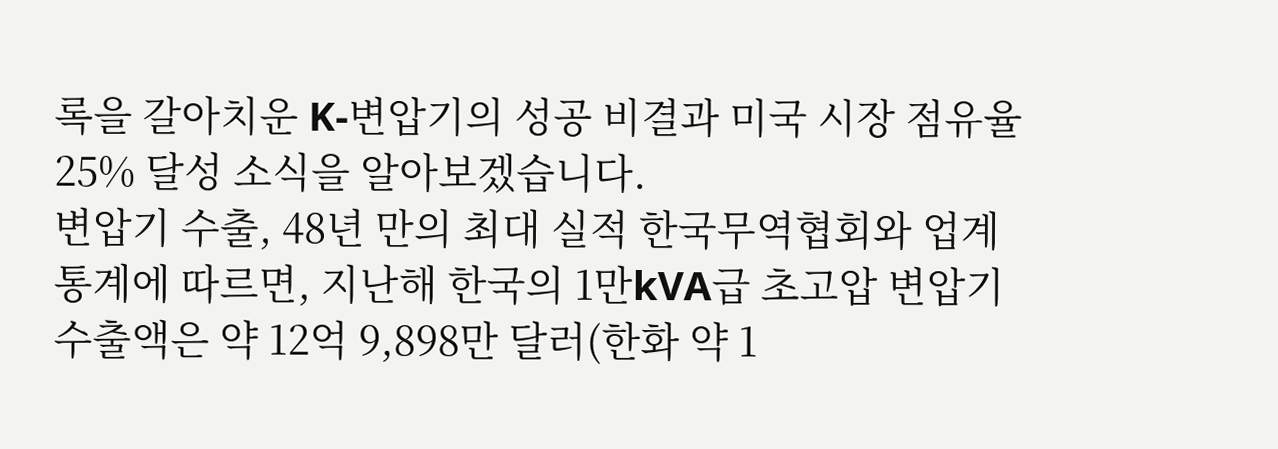록을 갈아치운 K-변압기의 성공 비결과 미국 시장 점유율 25% 달성 소식을 알아보겠습니다.
변압기 수출, 48년 만의 최대 실적 한국무역협회와 업계 통계에 따르면, 지난해 한국의 1만kVA급 초고압 변압기 수출액은 약 12억 9,898만 달러(한화 약 1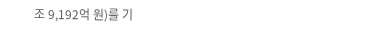조 9,192억 원)를 기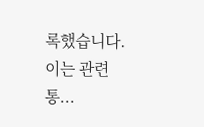록했습니다. 이는 관련 통...